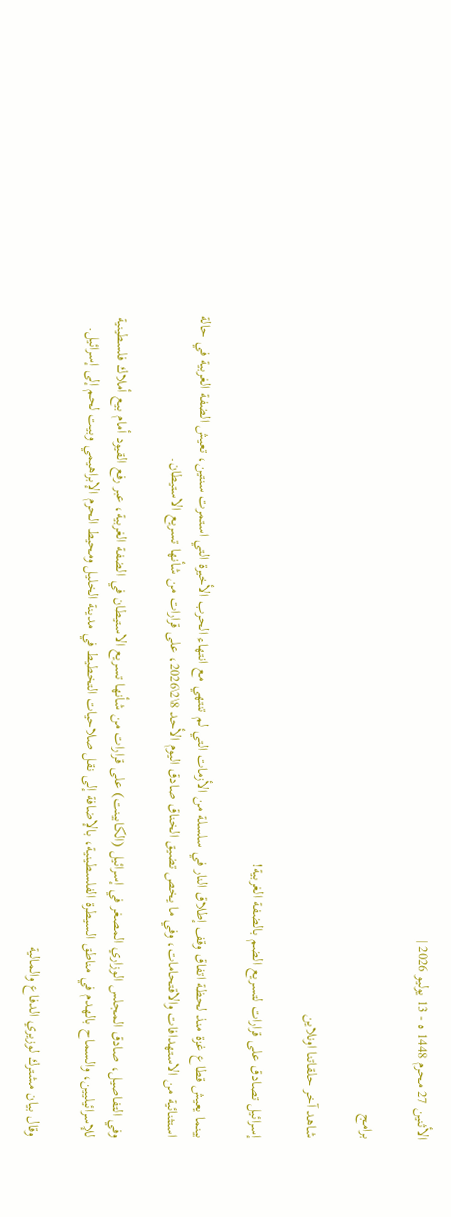الأثنين 27 محرم 1448 ه - 13 يوليو 2026 |

برامج

شاهد آخر حلقاتنا اونلاين

إسرائيل تصادق على قرارات لتسريع الضم بالضفة الغربية!

بينما يعيش قطاع غزة منذ لحظة اتفاق وقف إطلاق النار في سلسلة من الأزمات التي لم تنتهي مع انتهاء الحرب الأخيرة التي استمرت سنتين، تعيش الضفة الغربية في حالة استثنائية من الاستهدافات والاقتحامات، وفي ما يخص تضيق الخناق صادق اليوم الأحد 8\2\2026، على قرارات من شأنها تسريع الاستيطان.

وفي التفاصيل، صادق المجلس الوزاري المصغر في إسرائيل (الكابينت) على قرارات من شأنها تسريع الاستيطان في الضفة الغربية، عبر رفع القيود أمام بيع أملاك فلسطينية للإسرائيليين، والسماح بالهدم في مناطق السيطرة الفلسطينية، بالإضافة إلى نقل صلاحيات التخطيط في مدينة الخليل ومحيط الحرم الإبراهيمي وبيت لحم إلى إسرائيل.

وقال بيان مشترك لوزيري الدفاع والمالية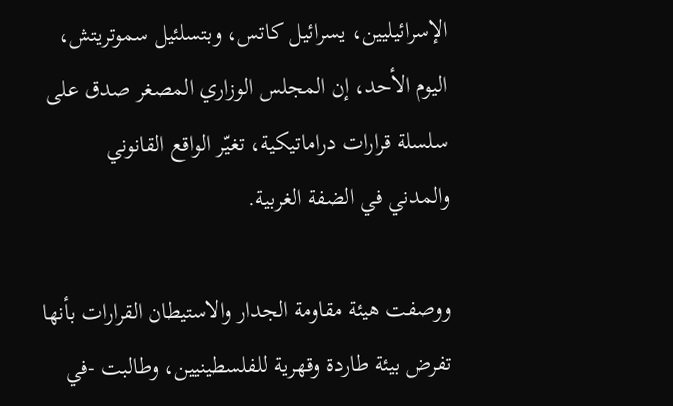الإسرائيليين، يسرائيل كاتس، وبتسلئيل سموتريتش، اليوم الأحد، إن المجلس الوزاري المصغر صدق على سلسلة قرارات دراماتيكية، تغيّر الواقع القانوني والمدني في الضفة الغربية.

ووصفت هيئة مقاومة الجدار والاستيطان القرارات بأنها تفرض بيئة طاردة وقهرية للفلسطينيين، وطالبت -في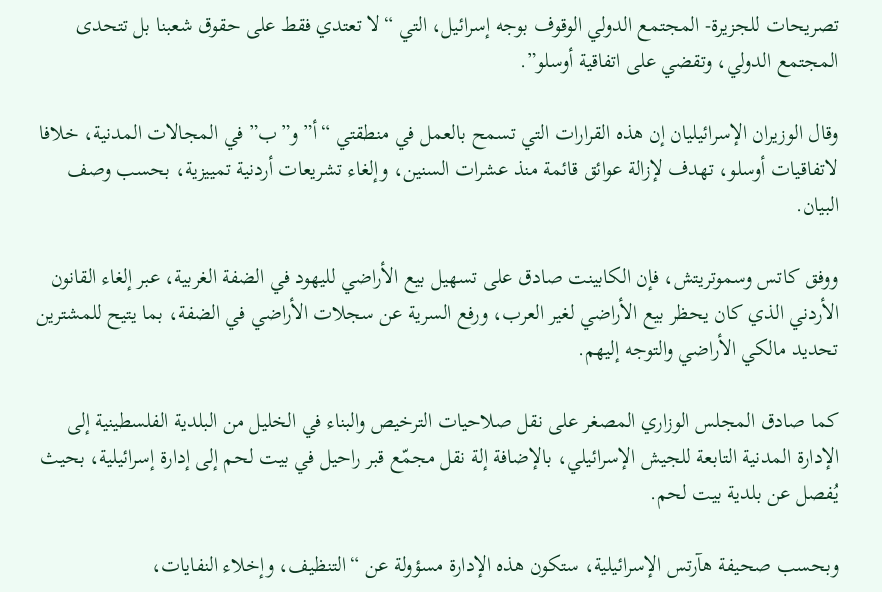تصريحات للجزيرة- المجتمع الدولي الوقوف بوجه إسرائيل، التي “لا تعتدي فقط على حقوق شعبنا بل تتحدى المجتمع الدولي، وتقضي على اتفاقية أوسلو”.

وقال الوزيران الإسرائيليان إن هذه القرارات التي تسمح بالعمل في منطقتي “أ” و”ب” في المجالات المدنية، خلافا لاتفاقيات أوسلو، تهدف لإزالة عوائق قائمة منذ عشرات السنين، وإلغاء تشريعات أردنية تمييزية، بحسب وصف البيان.

ووفق كاتس وسموتريتش، فإن الكابينت صادق على تسهيل بيع الأراضي لليهود في الضفة الغربية، عبر إلغاء القانون الأردني الذي كان يحظر بيع الأراضي لغير العرب، ورفع السرية عن سجلات الأراضي في الضفة، بما يتيح للمشترين تحديد مالكي الأراضي والتوجه إليهم.

كما صادق المجلس الوزاري المصغر على نقل صلاحيات الترخيص والبناء في الخليل من البلدية الفلسطينية إلى الإدارة المدنية التابعة للجيش الإسرائيلي، بالإضافة إلة نقل مجمّع قبر راحيل في بيت لحم إلى إدارة إسرائيلية، بحيث يُفصل عن بلدية بيت لحم.

وبحسب صحيفة هآرتس الإسرائيلية، ستكون هذه الإدارة مسؤولة عن “التنظيف، وإخلاء النفايات،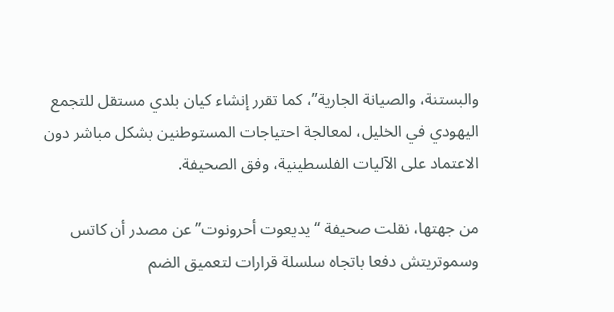والبستنة، والصيانة الجارية”، كما تقرر إنشاء كيان بلدي مستقل للتجمع اليهودي في الخليل، لمعالجة احتياجات المستوطنين بشكل مباشر دون الاعتماد على الآليات الفلسطينية، وفق الصحيفة.

من جهتها، نقلت صحيفة “يديعوت أحرونوت” عن مصدر أن كاتس وسموتريتش دفعا باتجاه سلسلة قرارات لتعميق الضم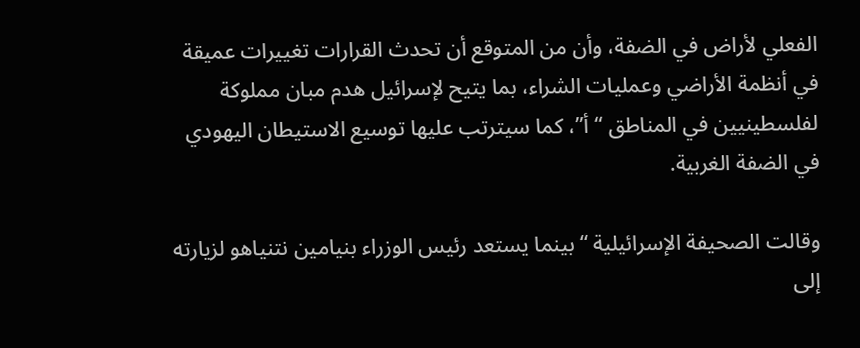الفعلي لأراض في الضفة، وأن من المتوقع أن تحدث القرارات تغييرات عميقة في أنظمة الأراضي وعمليات الشراء، بما يتيح لإسرائيل هدم مبان مملوكة لفلسطينيين في المناطق “أ”، كما سيترتب عليها توسيع الاستيطان اليهودي في الضفة الغربية.

وقالت الصحيفة الإسرائيلية “بينما يستعد رئيس الوزراء بنيامين نتنياهو لزيارته إلى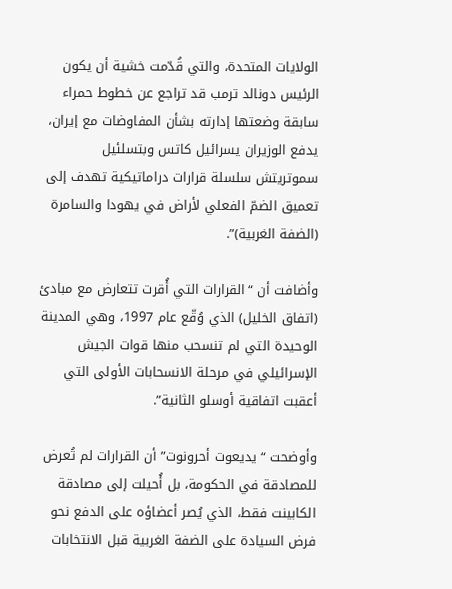الولايات المتحدة، والتي قُدّمت خشية أن يكون الرئيس دونالد ترمب قد تراجع عن خطوط حمراء سابقة وضعتها إدارته بشأن المفاوضات مع إيران، يدفع الوزيران يسرائيل كاتس وبتسلئيل سموتريتش سلسلة قرارات دراماتيكية تهدف إلى تعميق الضمّ الفعلي لأراض في يهودا والسامرة (الضفة الغربية)”.

وأضافت أن “القرارات التي أُقرت تتعارض مع مبادئ (اتفاق الخليل) الذي وُقّع عام 1997، وهي المدينة الوحيدة التي لم تنسحب منها قوات الجيش الإسرائيلي في مرحلة الانسحابات الأولى التي أعقبت اتفاقية أوسلو الثانية”.

وأوضحت “يديعوت أحرونوت” أن القرارات لم تُعرض للمصادقة في الحكومة، بل أُحيلت إلى مصادقة الكابينت فقط، الذي يُصر أعضاؤه على الدفع نحو فرض السيادة على الضفة الغربية قبل الانتخابات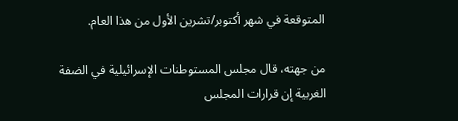المتوقعة في شهر أكتوبر/تشرين الأول من هذا العام.

من جهته، قال مجلس المستوطنات الإسرائيلية في الضفة الغربية إن قرارات المجلس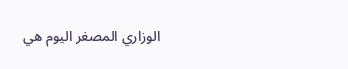الوزاري المصغر اليوم هي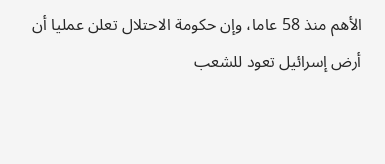الأهم منذ 58 عاما، وإن حكومة الاحتلال تعلن عمليا أن أرض إسرائيل تعود للشعب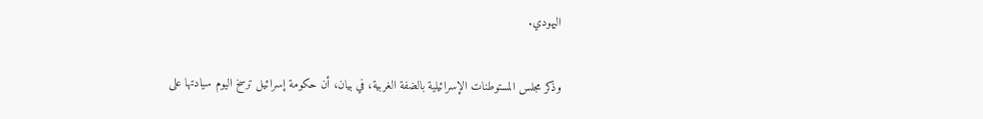اليهودي.

وذكر مجلس المستوطنات الإسرائيلية بالضفة الغربية، في بيان، أن حكومة إسرائيل ترسخ اليوم سيادتها على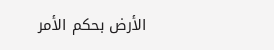الأرض بحكم الأمر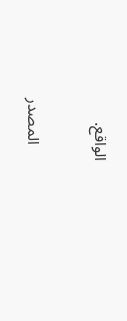الواقع.

    المصدر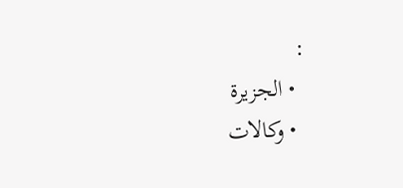:
  • الجزيرة
  • وكالات